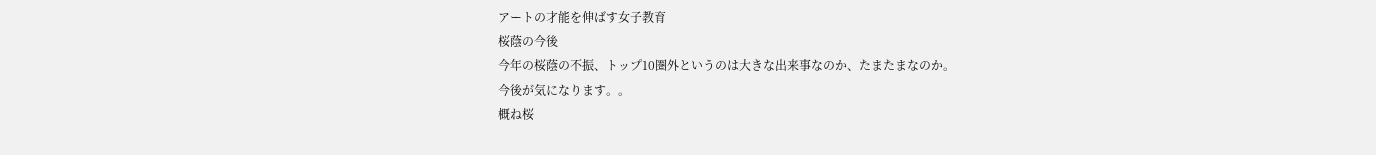アートの才能を伸ばす女子教育
桜蔭の今後
今年の桜蔭の不振、トップ10圏外というのは大きな出来事なのか、たまたまなのか。
今後が気になります。。
概ね桜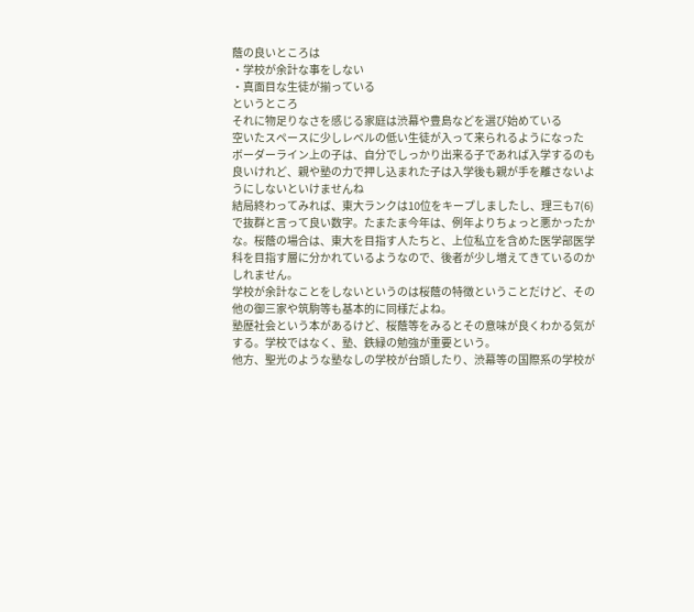蔭の良いところは
・学校が余計な事をしない
・真面目な生徒が揃っている
というところ
それに物足りなさを感じる家庭は渋幕や豊島などを選び始めている
空いたスペースに少しレベルの低い生徒が入って来られるようになった
ボーダーライン上の子は、自分でしっかり出来る子であれば入学するのも良いけれど、親や塾の力で押し込まれた子は入学後も親が手を離さないようにしないといけませんね
結局終わってみれば、東大ランクは10位をキープしましたし、理三も7(6)で抜群と言って良い数字。たまたま今年は、例年よりちょっと悪かったかな。桜蔭の場合は、東大を目指す人たちと、上位私立を含めた医学部医学科を目指す層に分かれているようなので、後者が少し増えてきているのかしれません。
学校が余計なことをしないというのは桜蔭の特徴ということだけど、その他の御三家や筑駒等も基本的に同様だよね。
塾歴社会という本があるけど、桜蔭等をみるとその意味が良くわかる気がする。学校ではなく、塾、鉄緑の勉強が重要という。
他方、聖光のような塾なしの学校が台頭したり、渋幕等の国際系の学校が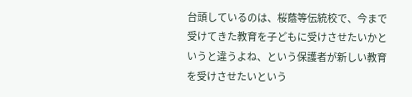台頭しているのは、桜蔭等伝統校で、今まで受けてきた教育を子どもに受けさせたいかというと違うよね、という保護者が新しい教育を受けさせたいという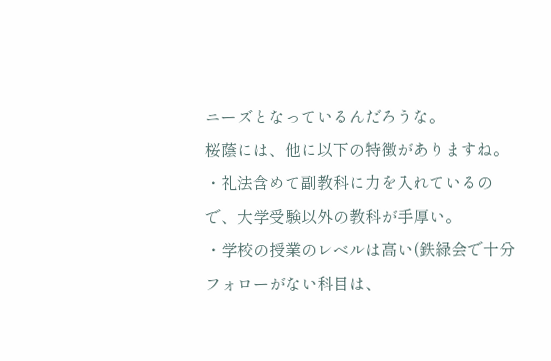ニーズとなっているんだろうな。
桜蔭には、他に以下の特徴がありますね。
・礼法含めて副教科に力を入れているので、大学受験以外の教科が手厚い。
・学校の授業のレベルは高い(鉄緑会で十分フォローがない科目は、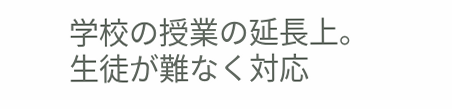学校の授業の延長上。生徒が難なく対応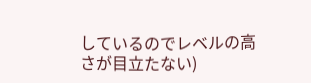しているのでレベルの高さが目立たない)